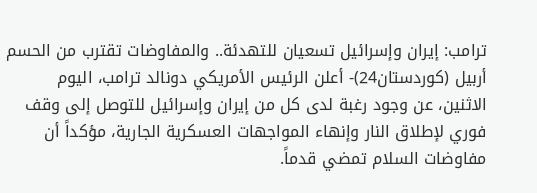ترامب: إيران وإسرائيل تسعيان للتهدئة.. والمفاوضات تقترب من الحسم
أربيل (كوردستان24)- أعلن الرئيس الأمريكي دونالد ترامب، اليوم الاثنين، عن وجود رغبة لدى كل من إيران وإسرائيل للتوصل إلى وقف فوري لإطلاق النار وإنهاء المواجهات العسكرية الجارية، مؤكداً أن مفاوضات السلام تمضي قدماً.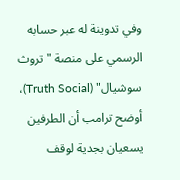وفي تدوينة له عبر حسابه الرسمي على منصة "تروث سوشيال" (Truth Social)، أوضح ترامب أن الطرفين يسعيان بجدية لوقف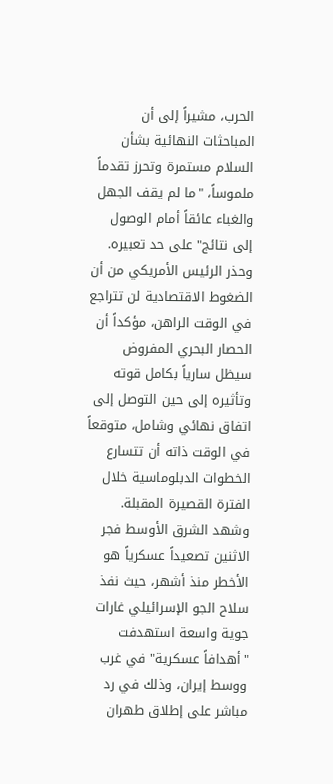الحرب، مشيراً إلى أن المباحثات النهائية بشأن السلام مستمرة وتحرز تقدماً ملموساً، "ما لم يقف الجهل والغباء عائقاً أمام الوصول إلى نتائج" على حد تعبيره.
وحذر الرئيس الأمريكي من أن الضغوط الاقتصادية لن تتراجع في الوقت الراهن، مؤكداً أن الحصار البحري المفروض سيظل سارياً بكامل قوته وتأثيره إلى حين التوصل إلى اتفاق نهائي وشامل، متوقعاً في الوقت ذاته أن تتسارع الخطوات الدبلوماسية خلال الفترة القصيرة المقبلة.
وشهد الشرق الأوسط فجر الاثنين تصعيداً عسكرياً هو الأخطر منذ أشهر، حيث نفذ سلاح الجو الإسرائيلي غارات جوية واسعة استهدفت "أهدافاً عسكرية" في غرب ووسط إيران، وذلك في رد مباشر على إطلاق طهران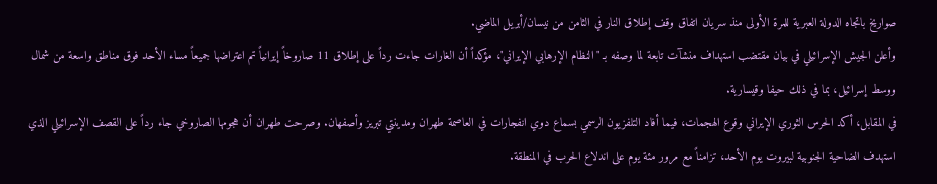صواريخ باتجاه الدولة العبرية للمرة الأولى منذ سريان اتفاق وقف إطلاق النار في الثامن من نيسان/أبريل الماضي.
وأعلن الجيش الإسرائيلي في بيان مقتضب استهداف منشآت تابعة لما وصفه بـ "النظام الإرهابي الإيراني"، مؤكداً أن الغارات جاءت رداً على إطلاق 11 صاروخاً إيرانياً تم اعتراضها جميعاً مساء الأحد فوق مناطق واسعة من شمال ووسط إسرائيل، بما في ذلك حيفا وقيسارية.
في المقابل، أكد الحرس الثوري الإيراني وقوع الهجمات، فيما أفاد التلفزيون الرسمي بسماع دوي انفجارات في العاصمة طهران ومدينتي تبريز وأصفهان. وصرحت طهران أن هجومها الصاروخي جاء رداً على القصف الإسرائيلي الذي استهدف الضاحية الجنوبية لبيروت يوم الأحد، تزامناً مع مرور مئة يوم على اندلاع الحرب في المنطقة.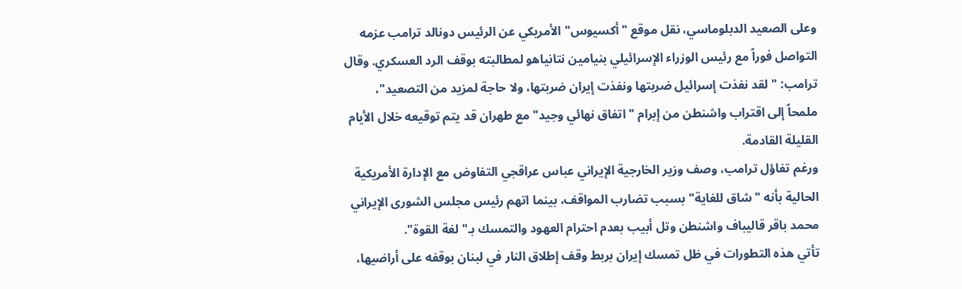وعلى الصعيد الدبلوماسي، نقل موقع "أكسيوس" الأمريكي عن الرئيس دونالد ترامب عزمه التواصل فوراً مع رئيس الوزراء الإسرائيلي بنيامين نتانياهو لمطالبته بوقف الرد العسكري. وقال ترامب: "لقد نفذت إسرائيل ضربتها ونفذت إيران ضربتها، ولا حاجة لمزيد من التصعيد"، ملمحاً إلى اقتراب واشنطن من إبرام "اتفاق نهائي وجيد" مع طهران قد يتم توقيعه خلال الأيام القليلة القادمة.
ورغم تفاؤل ترامب، وصف وزير الخارجية الإيراني عباس عراقجي التفاوض مع الإدارة الأمريكية الحالية بأنه "شاق للغاية" بسبب تضارب المواقف، بينما اتهم رئيس مجلس الشورى الإيراني محمد باقر قاليباف واشنطن وتل أبيب بعدم احترام العهود والتمسك بـ"لغة القوة".
تأتي هذه التطورات في ظل تمسك إيران بربط وقف إطلاق النار في لبنان بوقفه على أراضيها،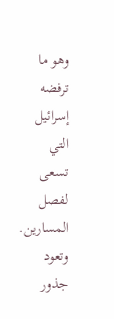وهو ما ترفضه إسرائيل التي تسعى لفصل المسارين. وتعود جذور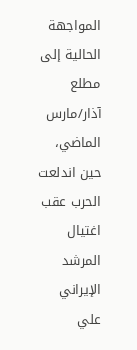المواجهة الحالية إلى مطلع آذار/مارس الماضي، حين اندلعت الحرب عقب اغتيال المرشد الإيراني علي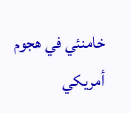خامنئي في هجوم أمريكي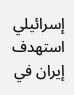إسرائيلي استهدف إيران في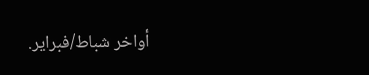أواخر شباط/فبراير.